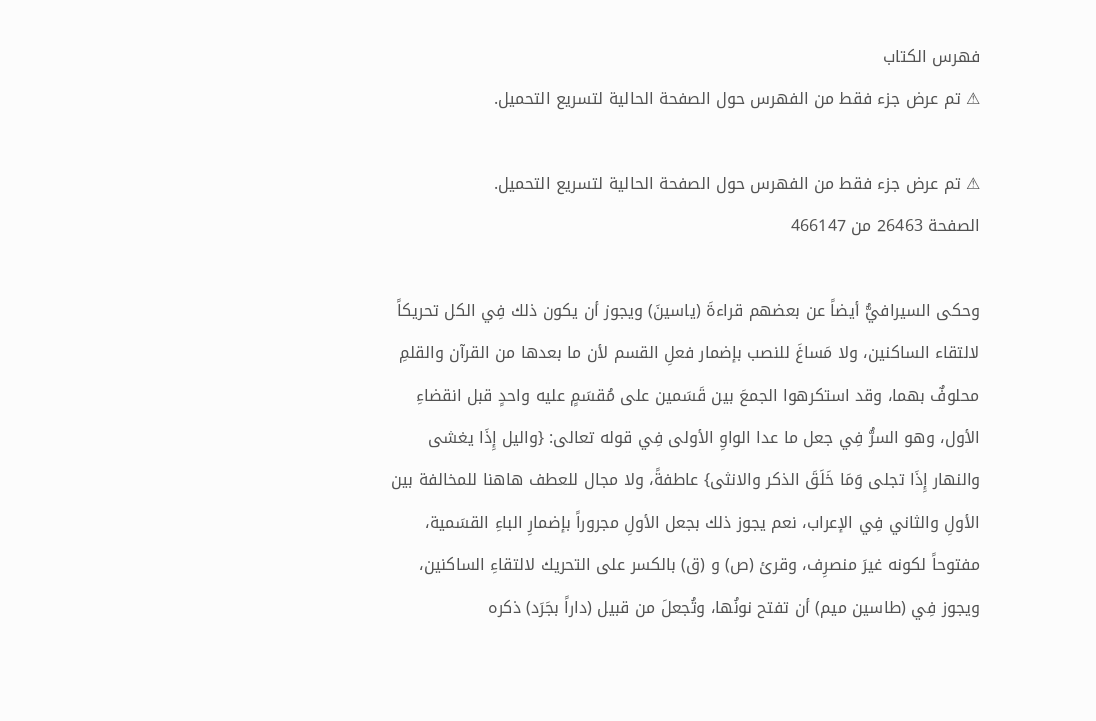فهرس الكتاب
⚠ تم عرض جزء فقط من الفهرس حول الصفحة الحالية لتسريع التحميل.

⚠ تم عرض جزء فقط من الفهرس حول الصفحة الحالية لتسريع التحميل.
الصفحة 26463 من 466147

وحكى السيرافيُّ أيضاً عن بعضهم قراءةَ (ياسينَ) ويجوز أن يكون ذلك فِي الكل تحريكاً لالتقاء الساكنين، ولا مَساغَ للنصب بإضمار فعلِ القسم لأن ما بعدها من القرآن والقلمِ محلوفٌ بهما، وقد استكرهوا الجمعَ بين قَسَمين على مُقسَمٍ عليه واحدٍ قبل انقضاءِ الأول، وهو السرُّ فِي جعل ما عدا الواوِ الأولى فِي قوله تعالى: {واليل إِذَا يغشى والنهار إِذَا تجلى وَمَا خَلَقَ الذكر والانثى} عاطفةً، ولا مجال للعطف هاهنا للمخالفة بين الأولِ والثاني فِي الإعراب، نعم يجوز ذلك بجعل الأولِ مجروراً بإضمارِ الباءِ القسَمية، مفتوحاً لكونه غيرَ منصرِف، وقرئ (ص) و (ق) بالكسر على التحريك لالتقاءِ الساكنين، ويجوز فِي (طاسين ميم) أن تفتح نونُها، وتُجعلَ من قبيل (داراً بجَرَد) ذكره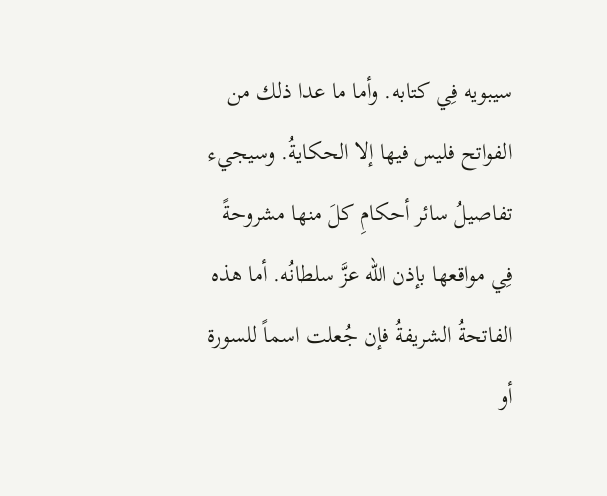سيبويه فِي كتابه. وأما ما عدا ذلك من الفواتح فليس فيها إلا الحكايةُ. وسيجيء تفاصيلُ سائر أحكامِ كلَ منها مشروحةً فِي مواقعها بإذن الله عزَّ سلطانُه. أما هذه الفاتحةُ الشريفةُ فإن جُعلت اسماً للسورة أو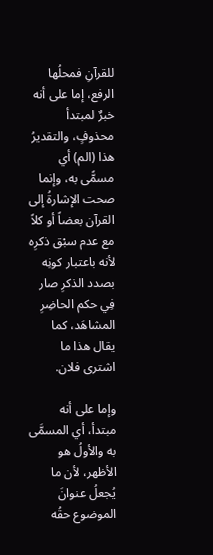للقرآنِ فمحلُها الرفع، إما على أنه خبرٌ لمبتدأ محذوفٍ، والتقديرُ هذا (الم) أي مسمًّى به، وإنما صحت الإشارةُ إلى القرآن بعضاً أو كلاً مع عدم سبْق ذكرِه لأنه باعتبار كونِه بصدد الذكرِ صار فِي حكم الحاضِرِ المشاهَد، كما يقال هذا ما اشترى فلان.

وإما على أنه مبتدأ، أي المسمَّى به والأولُ هو الأظهر، لأن ما يُجعلُ عنوانَ الموضوع حقُه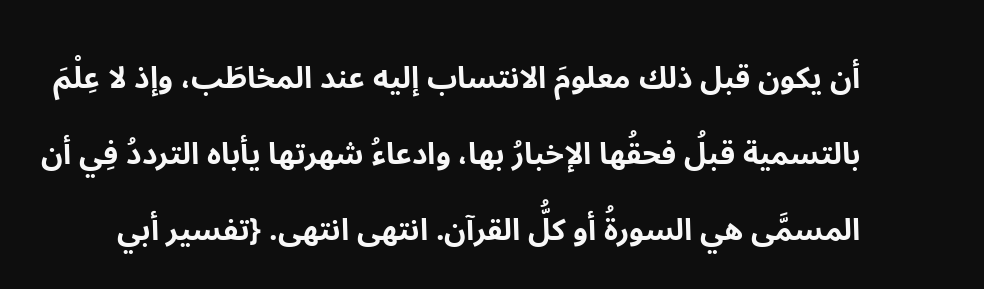أن يكون قبل ذلك معلومَ الانتساب إليه عند المخاطَب، وإذ لا عِلْمَ بالتسمية قبلُ فحقُها الإخبارُ بها، وادعاءُ شهرتها يأباه الترددُ فِي أن المسمَّى هي السورةُ أو كلُّ القرآن. انتهى انتهى. {تفسير أبي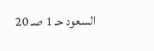السعود حـ 1 صـ 20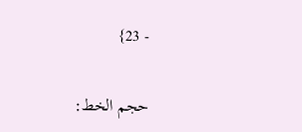- 23}

حجم الخط: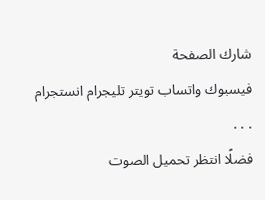شارك الصفحة
فيسبوك واتساب تويتر تليجرام انستجرام
. . .
فضلًا انتظر تحميل الصوت